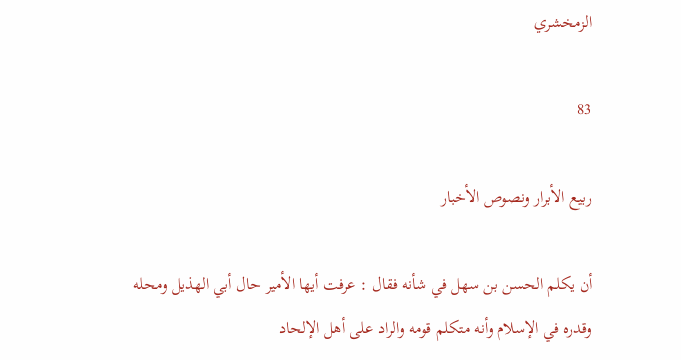الزمخشري

83

ربيع الأبرار ونصوص الأخبار

أن يكلم الحسن بن سهل في شأنه فقال : عرفت أيها الأمير حال أبي الهذيل ومحله وقدره في الإسلام وأنه متكلم قومه والراد على أهل الإلحاد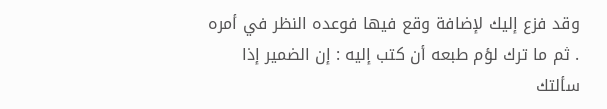وقد فزع إليك لإضافة وقع فيها فوعده النظر في أمره . ثم ما ترك لؤم طبعه أن كتب إليه : إن الضمير إذا سألتك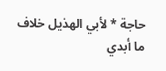حاجة * لأبي الهذيل خلاف ما أبدي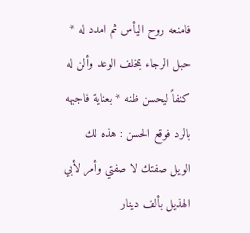فامنعه روح اليأس ثم امدد له * حبل الرجاء بمخلف الوعد وألن له كنفاً ليحسن ظنه * بعناية فاجبهه بالرد فوقع الحسن : هذه لك الويل صفتك لا صفتي وأمر لأبي الهذيل بألف دينار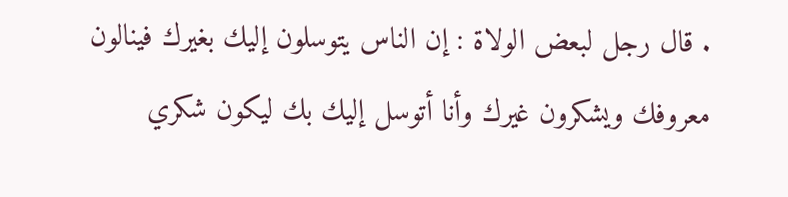. قال رجل لبعض الولاة : إن الناس يتوسلون إليك بغيرك فينالون معروفك ويشكرون غيرك وأنا أتوسل إليك بك ليكون شكري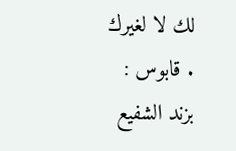لك لا لغيرك . قابوس : بزند الشفيع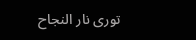تورى نار النجاح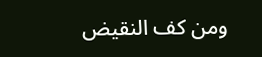ومن كف النقيض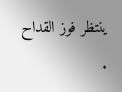ينتظر فوز القداح .